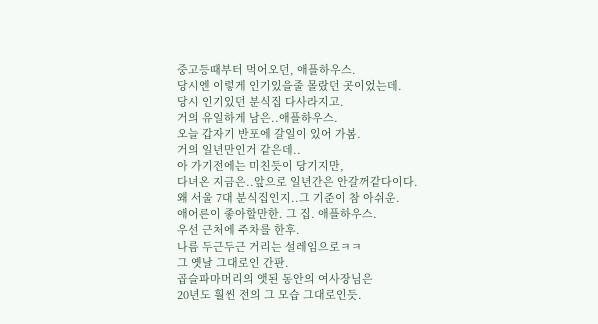중고등때부터 먹어오던, 애플하우스.
당시엔 이렇게 인기있을줄 몰랐던 곳이었는데.
당시 인기있던 분식집 다사라지고.
거의 유일하게 남은..애플하우스.
오늘 갑자기 반포에 갈일이 있어 가봄.
거의 일년만인거 같은데..
아 가기전에는 미친듯이 당기지만,
다녀온 지금은..앞으로 일년간은 안갈꺼같다이다.
왜 서울 7대 분식집인지..그 기준이 참 아쉬운.
애어른이 좋아할만한. 그 집. 애플하우스.
우선 근처에 주차를 한후.
나름 두근두근 거리는 설레임으로ㅋㅋ
그 옛날 그대로인 간판.
곱슬파마머리의 앳된 동안의 여사장님은
20년도 훨씬 전의 그 모습 그대로인듯.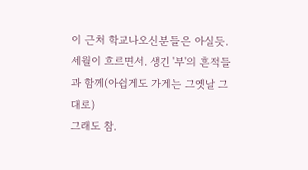이 근처 학교나오신분들은 아실듯.
세월이 흐르면서. 생긴 '부'의 흔적들과 함께(아쉽게도 가게는 그옛날 그대로)
그래도 참.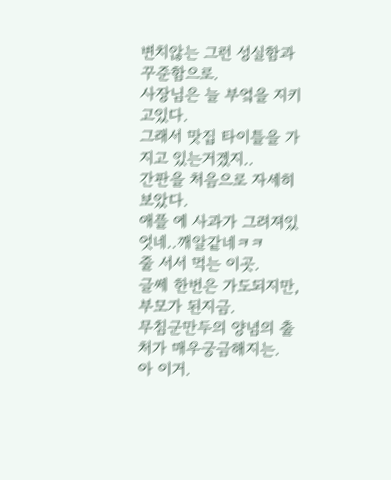변치않는 그런 성실함과 꾸준함으로.
사장님은 늘 부엌을 지키고있다.
그래서 맛집 타이틀을 가지고 있는거겠지..
간판을 처음으로 자세히 보았다.
애플 에 사과가 그려져있엇네..깨알같네ㅋㅋ
줄 서서 먹는 이곳.
글쎄 한번은 가도되지만, 부모가 된지금.
무침군만두의 양념의 출처가 매우궁금해지는.
아 이거.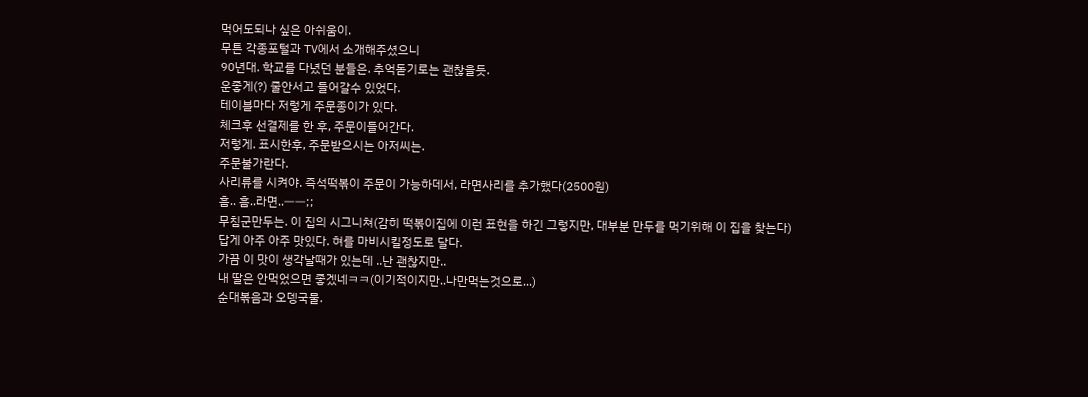먹어도되나 싶은 아쉬움이.
무튼 각종포털과 TV에서 소개해주셨으니
90년대. 학교를 다녔던 분들은. 추억돋기로는 괜찮을듯.
운좋게(?) 줄안서고 들어갈수 있었다.
테이블마다 저렇게 주문종이가 있다.
체크후 선결제를 한 후, 주문이들어간다.
저렇게. 표시한후, 주문받으시는 아저씨는.
주문불가란다.
사리류를 시켜야. 즉석떡볶이 주문이 가능하데서, 라면사리를 추가했다(2500원)
흠.. 흠..라면..ㅡㅡ;;
무침군만두는. 이 집의 시그니쳐(감히 떡볶이집에 이런 표현을 하긴 그렇지만, 대부분 만두를 먹기위해 이 집을 찾는다)
답게 아주 아주 맛있다. 혀를 마비시킬정도로 달다.
가끔 이 맛이 생각날때가 있는데 ..난 괜찮지만..
내 딸은 안먹었으면 좋겠네ㅋㅋ(이기적이지만..나만먹는것으로...)
순대볶음과 오뎅국물.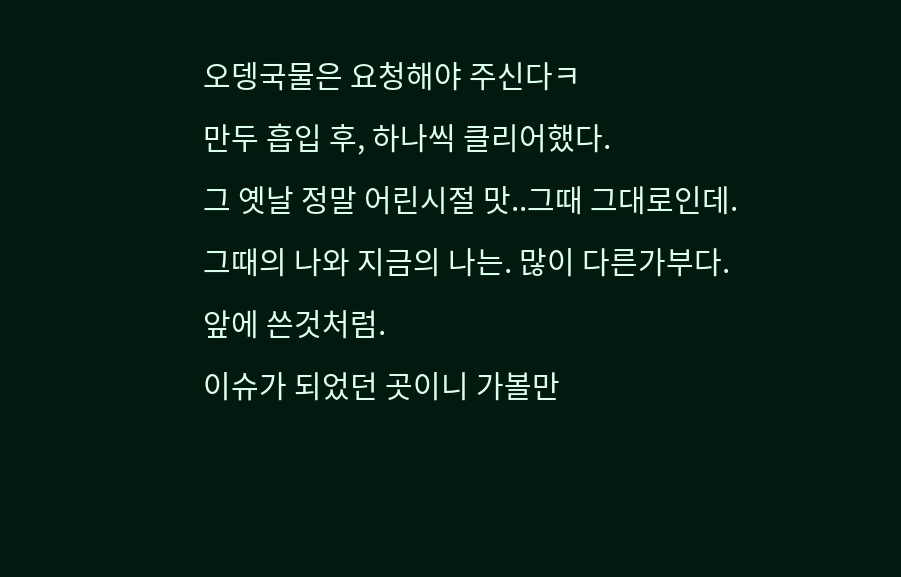오뎅국물은 요청해야 주신다ㅋ
만두 흡입 후, 하나씩 클리어했다.
그 옛날 정말 어린시절 맛..그때 그대로인데.
그때의 나와 지금의 나는. 많이 다른가부다.
앞에 쓴것처럼.
이슈가 되었던 곳이니 가볼만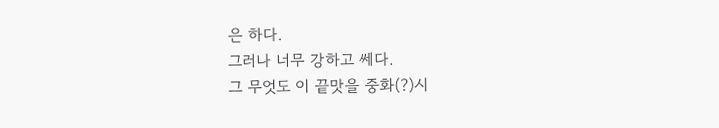은 하다.
그러나 너무 강하고 쎄다.
그 무엇도 이 끝맛을 중화(?)시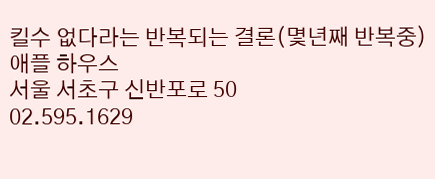킬수 없다라는 반복되는 결론(몇년째 반복중)
애플 하우스
서울 서초구 신반포로 50
02.595.1629